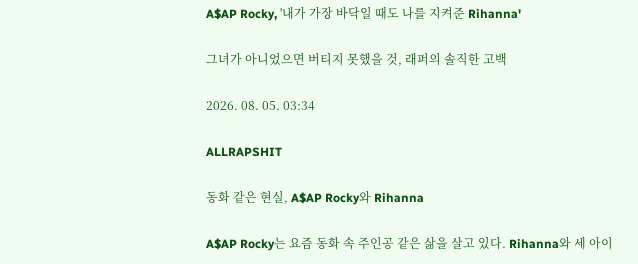A$AP Rocky, '내가 가장 바닥일 때도 나를 지켜준 Rihanna'

그녀가 아니었으면 버티지 못했을 것, 래퍼의 솔직한 고백

2026. 08. 05. 03:34

ALLRAPSHIT

동화 같은 현실, A$AP Rocky와 Rihanna

A$AP Rocky는 요즘 동화 속 주인공 같은 삶을 살고 있다. Rihanna와 세 아이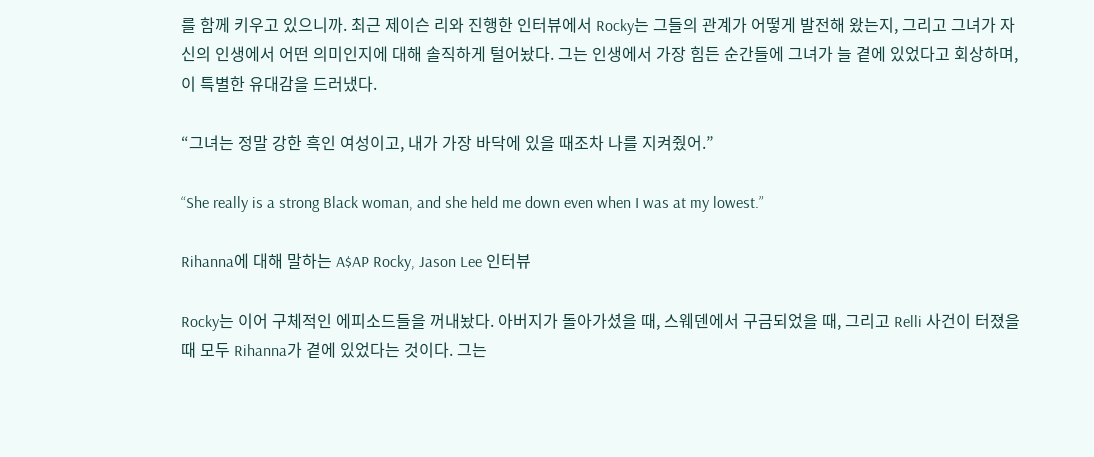를 함께 키우고 있으니까. 최근 제이슨 리와 진행한 인터뷰에서 Rocky는 그들의 관계가 어떻게 발전해 왔는지, 그리고 그녀가 자신의 인생에서 어떤 의미인지에 대해 솔직하게 털어놨다. 그는 인생에서 가장 힘든 순간들에 그녀가 늘 곁에 있었다고 회상하며, 이 특별한 유대감을 드러냈다.

“그녀는 정말 강한 흑인 여성이고, 내가 가장 바닥에 있을 때조차 나를 지켜줬어.”

“She really is a strong Black woman, and she held me down even when I was at my lowest.”

Rihanna에 대해 말하는 A$AP Rocky, Jason Lee 인터뷰

Rocky는 이어 구체적인 에피소드들을 꺼내놨다. 아버지가 돌아가셨을 때, 스웨덴에서 구금되었을 때, 그리고 Relli 사건이 터졌을 때 모두 Rihanna가 곁에 있었다는 것이다. 그는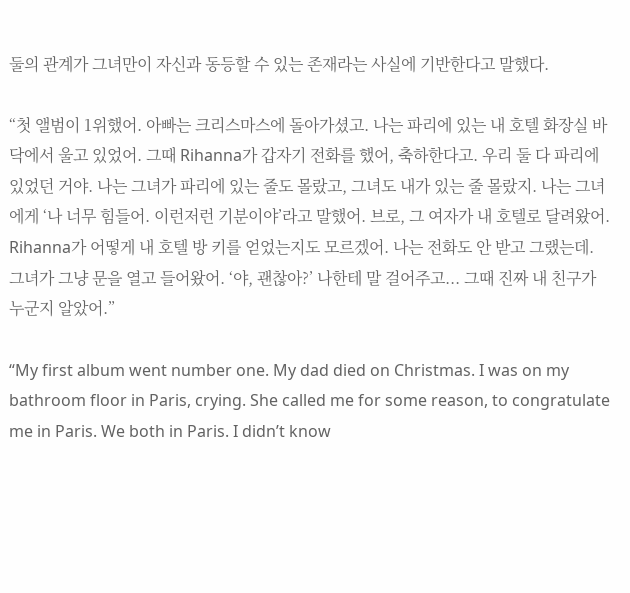둘의 관계가 그녀만이 자신과 동등할 수 있는 존재라는 사실에 기반한다고 말했다.

“첫 앨범이 1위했어. 아빠는 크리스마스에 돌아가셨고. 나는 파리에 있는 내 호텔 화장실 바닥에서 울고 있었어. 그때 Rihanna가 갑자기 전화를 했어, 축하한다고. 우리 둘 다 파리에 있었던 거야. 나는 그녀가 파리에 있는 줄도 몰랐고, 그녀도 내가 있는 줄 몰랐지. 나는 그녀에게 ‘나 너무 힘들어. 이런저런 기분이야’라고 말했어. 브로, 그 여자가 내 호텔로 달려왔어. Rihanna가 어떻게 내 호텔 방 키를 얻었는지도 모르겠어. 나는 전화도 안 받고 그랬는데. 그녀가 그냥 문을 열고 들어왔어. ‘야, 괜찮아?’ 나한테 말 걸어주고... 그때 진짜 내 친구가 누군지 알았어.”

“My first album went number one. My dad died on Christmas. I was on my bathroom floor in Paris, crying. She called me for some reason, to congratulate me in Paris. We both in Paris. I didn’t know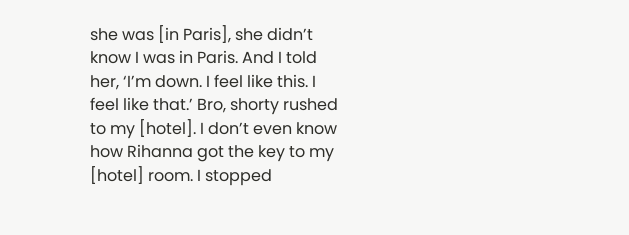she was [in Paris], she didn’t know I was in Paris. And I told her, ‘I’m down. I feel like this. I feel like that.’ Bro, shorty rushed to my [hotel]. I don’t even know how Rihanna got the key to my [hotel] room. I stopped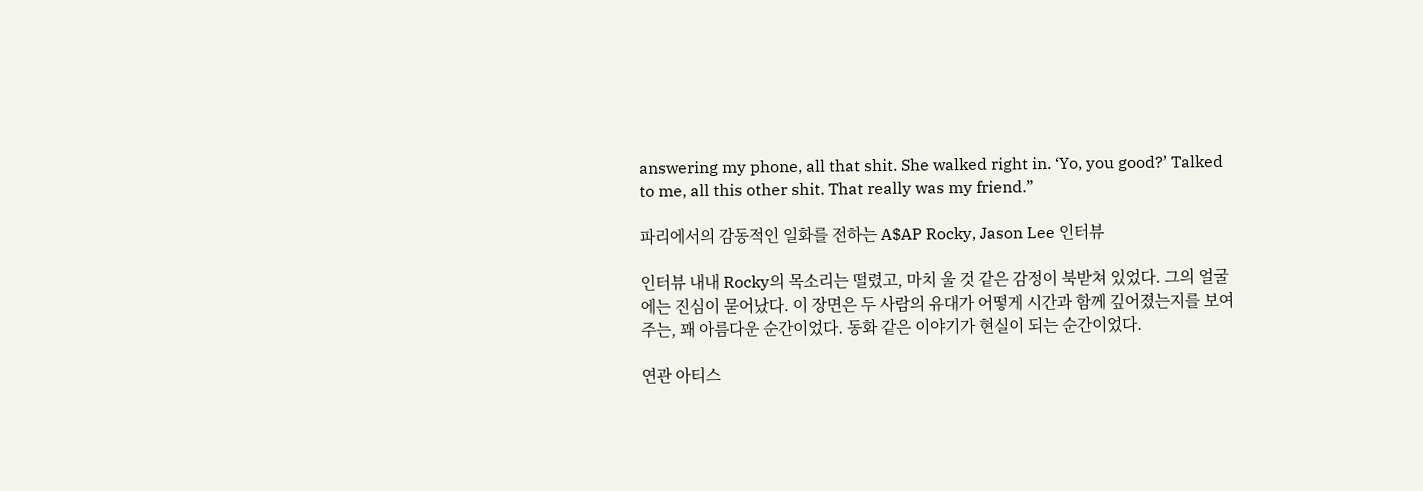answering my phone, all that shit. She walked right in. ‘Yo, you good?’ Talked to me, all this other shit. That really was my friend.”

파리에서의 감동적인 일화를 전하는 A$AP Rocky, Jason Lee 인터뷰

인터뷰 내내 Rocky의 목소리는 떨렸고, 마치 울 것 같은 감정이 북받쳐 있었다. 그의 얼굴에는 진심이 묻어났다. 이 장면은 두 사람의 유대가 어떻게 시간과 함께 깊어졌는지를 보여주는, 꽤 아름다운 순간이었다. 동화 같은 이야기가 현실이 되는 순간이었다.

연관 아티스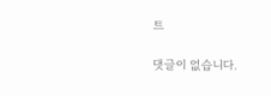트

댓글이 없습니다.